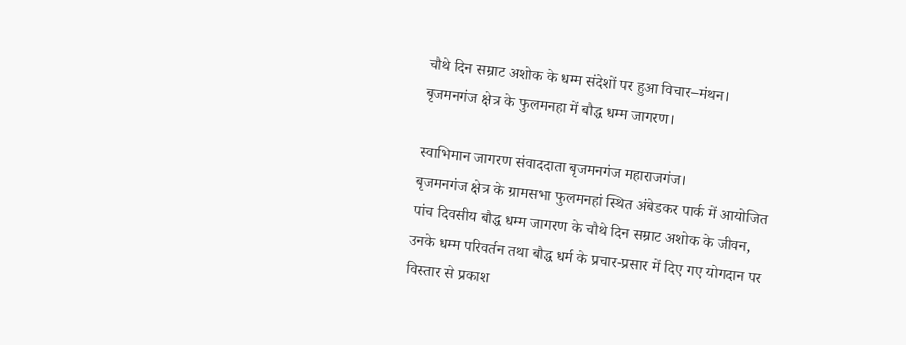चौथे दिन सम्राट अशोक के धम्म संदेशों पर हुआ विचार–मंथन।
बृजमनगंज क्षेत्र के फुलमनहा में बौद्ध धम्म जागरण।

स्वाभिमान जागरण संवाददाता बृजमनगंज महाराजगंज।
बृजमनगंज क्षेत्र के ग्रामसभा फुलमनहां स्थित अंबेडकर पार्क में आयोजित पांच दिवसीय बौद्ध धम्म जागरण के चौथे दिन सम्राट अशोक के जीवन, उनके धम्म परिवर्तन तथा बौद्ध धर्म के प्रचार-प्रसार में दिए गए योगदान पर विस्तार से प्रकाश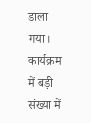डाला गया। कार्यक्रम में बड़ी संख्या में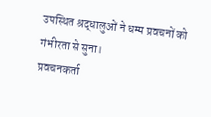उपस्थित श्रद्धालुओं ने धम्म प्रवचनों को गंभीरता से सुना।
प्रवचनकर्ता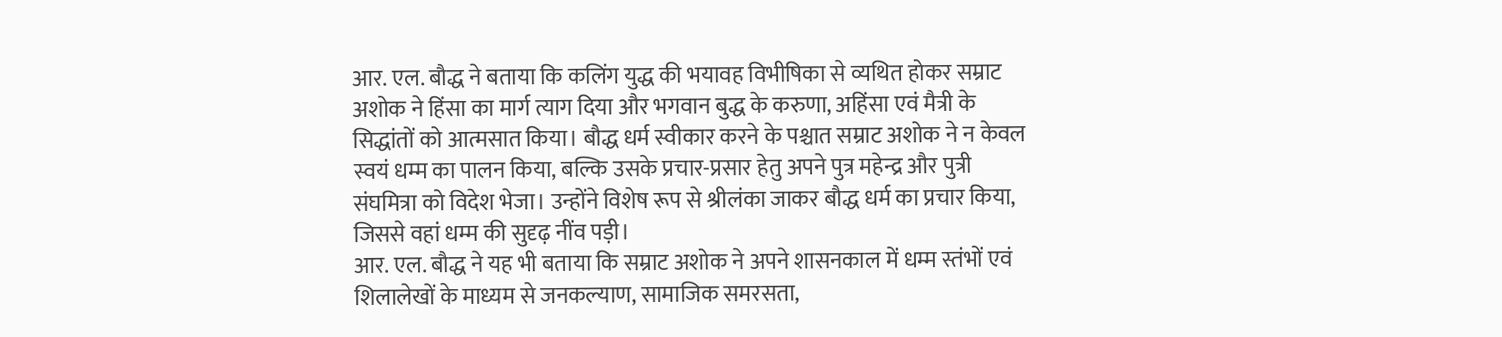आर. एल. बौद्ध ने बताया कि कलिंग युद्ध की भयावह विभीषिका से व्यथित होकर सम्राट अशोक ने हिंसा का मार्ग त्याग दिया और भगवान बुद्ध के करुणा, अहिंसा एवं मैत्री के सिद्धांतों को आत्मसात किया। बौद्ध धर्म स्वीकार करने के पश्चात सम्राट अशोक ने न केवल स्वयं धम्म का पालन किया, बल्कि उसके प्रचार-प्रसार हेतु अपने पुत्र महेन्द्र और पुत्री संघमित्रा को विदेश भेजा। उन्होंने विशेष रूप से श्रीलंका जाकर बौद्ध धर्म का प्रचार किया, जिससे वहां धम्म की सुदृढ़ नींव पड़ी।
आर. एल. बौद्ध ने यह भी बताया कि सम्राट अशोक ने अपने शासनकाल में धम्म स्तंभों एवं शिलालेखों के माध्यम से जनकल्याण, सामाजिक समरसता,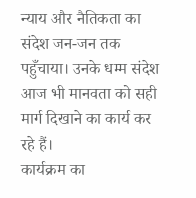न्याय और नैतिकता का संदेश जन-जन तक पहुँचाया। उनके धम्म संदेश आज भी मानवता को सही मार्ग दिखाने का कार्य कर रहे हैं।
कार्यक्रम का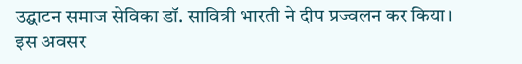उद्घाटन समाज सेविका डॉ. सावित्री भारती ने दीप प्रज्वलन कर किया। इस अवसर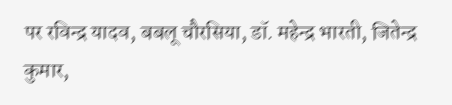पर रविन्द्र यादव, बबलू चौरसिया, डॉ. महेन्द्र भारती, जितेन्द्र कुमार,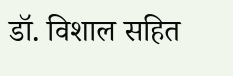डॉ. विशाल सहित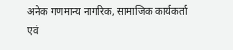अनेक गणमान्य नागरिक, सामाजिक कार्यकर्ता एवं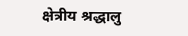क्षेत्रीय श्रद्धालु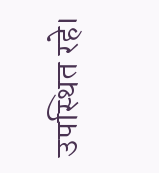उपस्थित रहे।